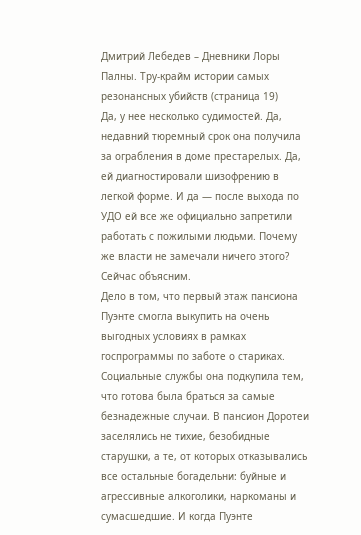Дмитрий Лебедев – Дневники Лоры Палны. Тру-крайм истории самых резонансных убийств (страница 19)
Да, у нее несколько судимостей. Да, недавний тюремный срок она получила за ограбления в доме престарелых. Да, ей диагностировали шизофрению в легкой форме. И да — после выхода по УДО ей все же официально запретили работать с пожилыми людьми. Почему же власти не замечали ничего этого? Сейчас объясним.
Дело в том, что первый этаж пансиона Пуэнте смогла выкупить на очень выгодных условиях в рамках госпрограммы по заботе о стариках. Социальные службы она подкупила тем, что готова была браться за самые безнадежные случаи. В пансион Доротеи заселялись не тихие, безобидные старушки, а те, от которых отказывались все остальные богадельни: буйные и агрессивные алкоголики, наркоманы и сумасшедшие. И когда Пуэнте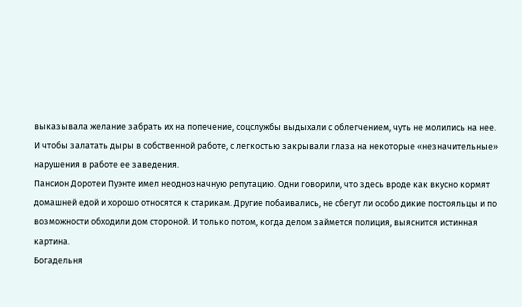выказывала желание забрать их на попечение, соцслужбы выдыхали с облегчением, чуть не молились на нее. И чтобы залатать дыры в собственной работе, с легкостью закрывали глаза на некоторые «незначительные» нарушения в работе ее заведения.
Пансион Доротеи Пуэнте имел неоднозначную репутацию. Одни говорили, что здесь вроде как вкусно кормят домашней едой и хорошо относятся к старикам. Другие побаивались, не сбегут ли особо дикие постояльцы и по возможности обходили дом стороной. И только потом, когда делом займется полиция, выяснится истинная картина.
Богадельня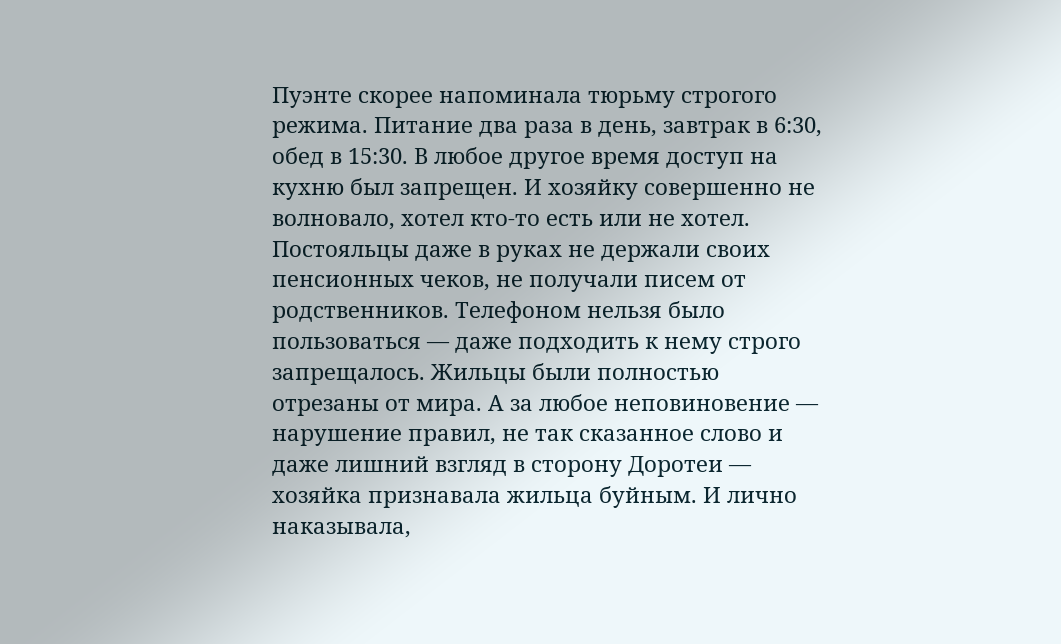Пуэнте скорее напоминала тюрьму строгого режима. Питание два раза в день, завтрак в 6:30, обед в 15:30. В любое другое время доступ на кухню был запрещен. И хозяйку совершенно не волновало, хотел кто-то есть или не хотел. Постояльцы даже в руках не держали своих пенсионных чеков, не получали писем от родственников. Телефоном нельзя было пользоваться — даже подходить к нему строго запрещалось. Жильцы были полностью отрезаны от мира. А за любое неповиновение — нарушение правил, не так сказанное слово и даже лишний взгляд в сторону Доротеи — хозяйка признавала жильца буйным. И лично наказывала,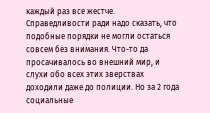каждый раз все жестче.
Справедливости ради надо сказать, что подобные порядки не могли остаться совсем без внимания. Что-то да просачивалось во внешний мир, и слухи обо всех этих зверствах доходили даже до полиции. Но за 2 года социальные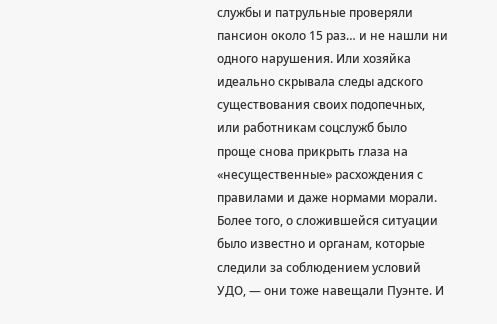службы и патрульные проверяли пансион около 15 раз… и не нашли ни одного нарушения. Или хозяйка идеально скрывала следы адского существования своих подопечных, или работникам соцслужб было проще снова прикрыть глаза на «несущественные» расхождения с правилами и даже нормами морали. Более того, о сложившейся ситуации было известно и органам, которые следили за соблюдением условий УДО, — они тоже навещали Пуэнте. И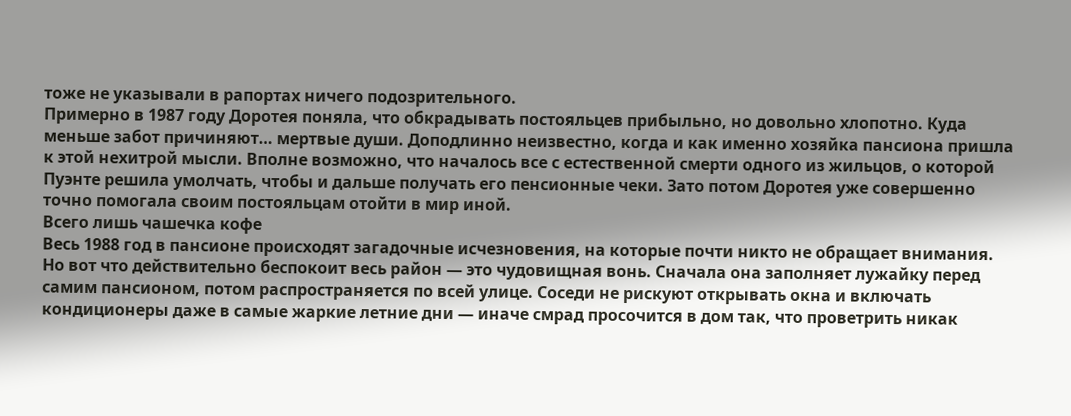тоже не указывали в рапортах ничего подозрительного.
Примерно в 1987 году Доротея поняла, что обкрадывать постояльцев прибыльно, но довольно хлопотно. Куда меньше забот причиняют… мертвые души. Доподлинно неизвестно, когда и как именно хозяйка пансиона пришла к этой нехитрой мысли. Вполне возможно, что началось все с естественной смерти одного из жильцов, о которой Пуэнте решила умолчать, чтобы и дальше получать его пенсионные чеки. Зато потом Доротея уже совершенно точно помогала своим постояльцам отойти в мир иной.
Всего лишь чашечка кофе
Весь 1988 год в пансионе происходят загадочные исчезновения, на которые почти никто не обращает внимания. Но вот что действительно беспокоит весь район — это чудовищная вонь. Сначала она заполняет лужайку перед самим пансионом, потом распространяется по всей улице. Соседи не рискуют открывать окна и включать кондиционеры даже в самые жаркие летние дни — иначе смрад просочится в дом так, что проветрить никак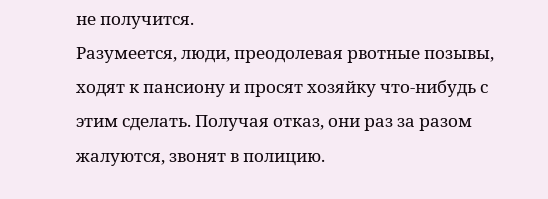не получится.
Разумеется, люди, преодолевая рвотные позывы, ходят к пансиону и просят хозяйку что-нибудь с этим сделать. Получая отказ, они раз за разом жалуются, звонят в полицию.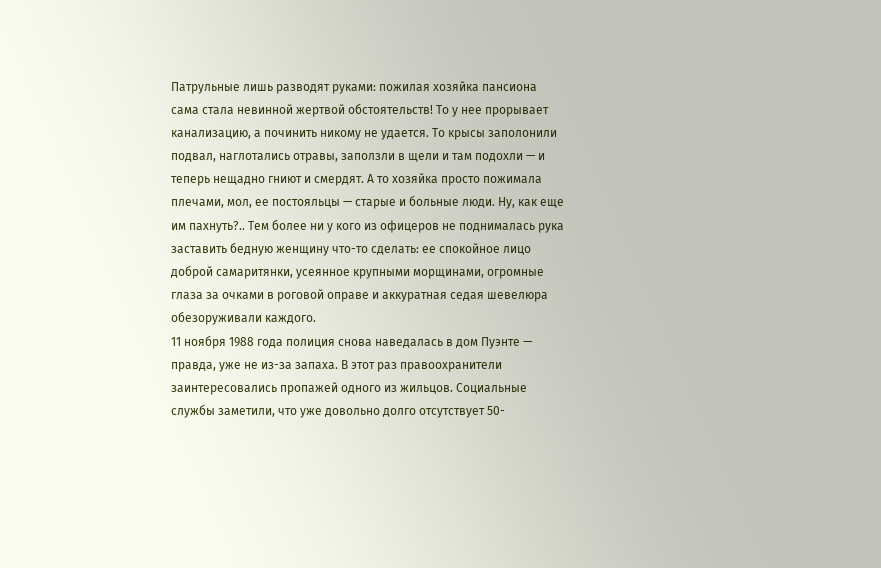Патрульные лишь разводят руками: пожилая хозяйка пансиона сама стала невинной жертвой обстоятельств! То у нее прорывает канализацию, а починить никому не удается. То крысы заполонили подвал, наглотались отравы, заползли в щели и там подохли — и теперь нещадно гниют и смердят. А то хозяйка просто пожимала плечами, мол, ее постояльцы — старые и больные люди. Ну, как еще им пахнуть?.. Тем более ни у кого из офицеров не поднималась рука заставить бедную женщину что-то сделать: ее спокойное лицо доброй самаритянки, усеянное крупными морщинами, огромные глаза за очками в роговой оправе и аккуратная седая шевелюра обезоруживали каждого.
11 ноября 1988 года полиция снова наведалась в дом Пуэнте — правда, уже не из-за запаха. В этот раз правоохранители заинтересовались пропажей одного из жильцов. Социальные службы заметили, что уже довольно долго отсутствует 50-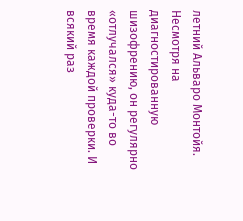летний Альваро Монтойя. Несмотря на диагностированную шизофрению, он регулярно «отлучался» куда-то во время каждой проверки. И всякий раз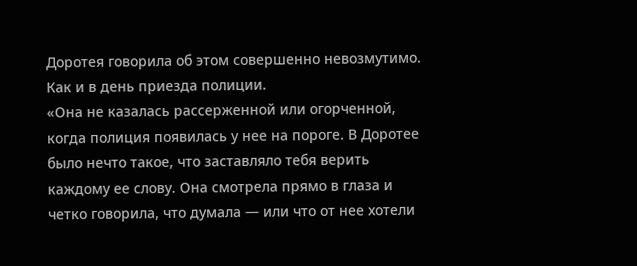Доротея говорила об этом совершенно невозмутимо. Как и в день приезда полиции.
«Она не казалась рассерженной или огорченной, когда полиция появилась у нее на пороге. В Доротее было нечто такое, что заставляло тебя верить каждому ее слову. Она смотрела прямо в глаза и четко говорила, что думала — или что от нее хотели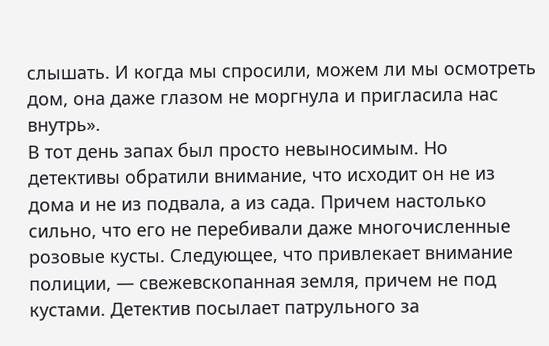слышать. И когда мы спросили, можем ли мы осмотреть дом, она даже глазом не моргнула и пригласила нас внутрь».
В тот день запах был просто невыносимым. Но детективы обратили внимание, что исходит он не из дома и не из подвала, а из сада. Причем настолько сильно, что его не перебивали даже многочисленные розовые кусты. Следующее, что привлекает внимание полиции, — свежевскопанная земля, причем не под кустами. Детектив посылает патрульного за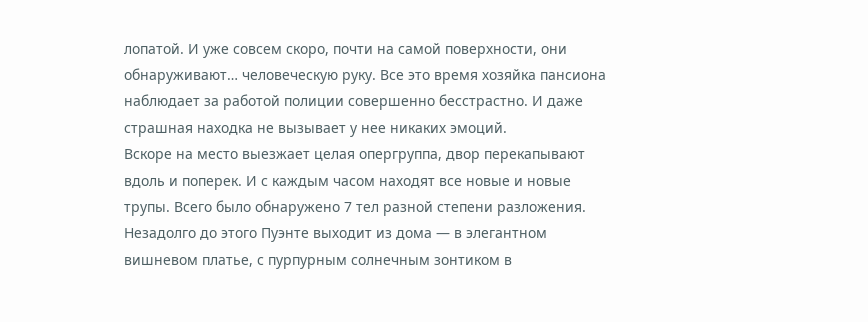лопатой. И уже совсем скоро, почти на самой поверхности, они обнаруживают… человеческую руку. Все это время хозяйка пансиона наблюдает за работой полиции совершенно бесстрастно. И даже страшная находка не вызывает у нее никаких эмоций.
Вскоре на место выезжает целая опергруппа, двор перекапывают вдоль и поперек. И с каждым часом находят все новые и новые трупы. Всего было обнаружено 7 тел разной степени разложения. Незадолго до этого Пуэнте выходит из дома — в элегантном вишневом платье, с пурпурным солнечным зонтиком в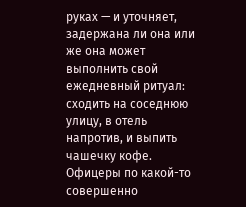руках — и уточняет, задержана ли она или же она может выполнить свой ежедневный ритуал: сходить на соседнюю улицу, в отель напротив, и выпить чашечку кофе. Офицеры по какой-то совершенно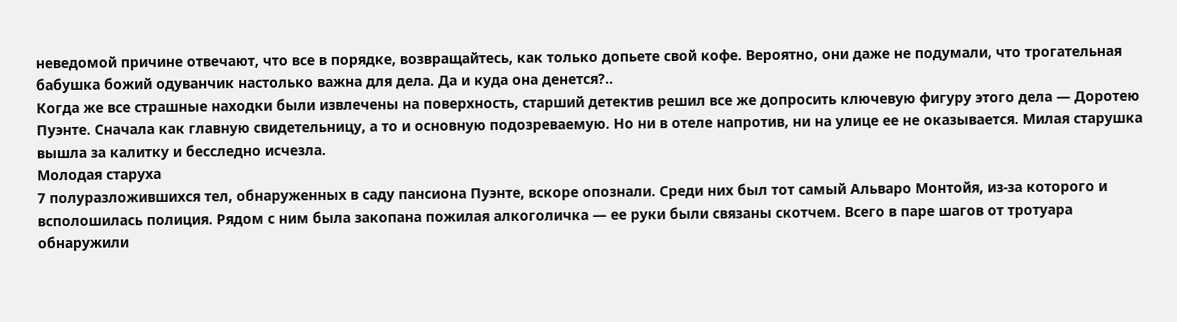неведомой причине отвечают, что все в порядке, возвращайтесь, как только допьете свой кофе. Вероятно, они даже не подумали, что трогательная бабушка божий одуванчик настолько важна для дела. Да и куда она денется?..
Когда же все страшные находки были извлечены на поверхность, старший детектив решил все же допросить ключевую фигуру этого дела — Доротею Пуэнте. Сначала как главную свидетельницу, а то и основную подозреваемую. Но ни в отеле напротив, ни на улице ее не оказывается. Милая старушка вышла за калитку и бесследно исчезла.
Молодая старуха
7 полуразложившихся тел, обнаруженных в саду пансиона Пуэнте, вскоре опознали. Среди них был тот самый Альваро Монтойя, из-за которого и всполошилась полиция. Рядом с ним была закопана пожилая алкоголичка — ее руки были связаны скотчем. Всего в паре шагов от тротуара обнаружили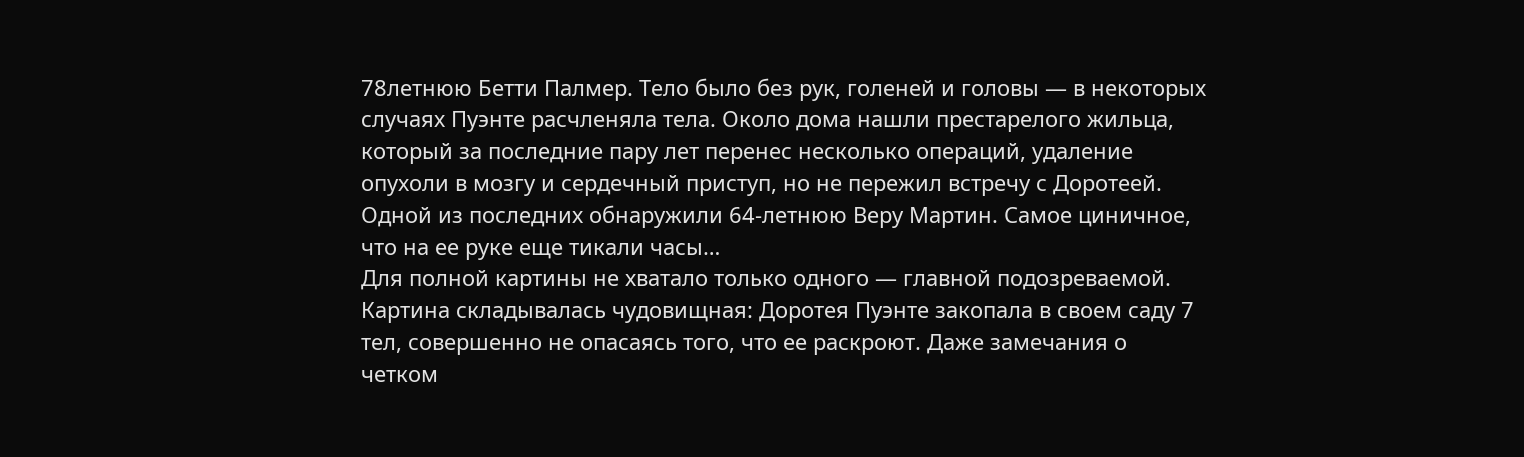78летнюю Бетти Палмер. Тело было без рук, голеней и головы — в некоторых случаях Пуэнте расчленяла тела. Около дома нашли престарелого жильца, который за последние пару лет перенес несколько операций, удаление опухоли в мозгу и сердечный приступ, но не пережил встречу с Доротеей. Одной из последних обнаружили 64-летнюю Веру Мартин. Самое циничное, что на ее руке еще тикали часы…
Для полной картины не хватало только одного — главной подозреваемой.
Картина складывалась чудовищная: Доротея Пуэнте закопала в своем саду 7 тел, совершенно не опасаясь того, что ее раскроют. Даже замечания о четком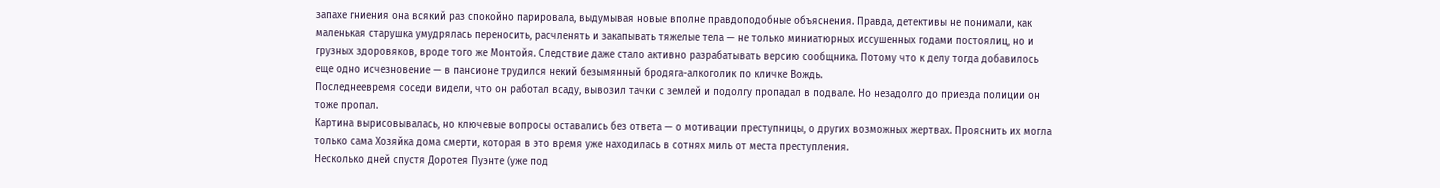запахе гниения она всякий раз спокойно парировала, выдумывая новые вполне правдоподобные объяснения. Правда, детективы не понимали, как маленькая старушка умудрялась переносить, расчленять и закапывать тяжелые тела — не только миниатюрных иссушенных годами постоялиц, но и грузных здоровяков, вроде того же Монтойя. Следствие даже стало активно разрабатывать версию сообщника. Потому что к делу тогда добавилось еще одно исчезновение — в пансионе трудился некий безымянный бродяга-алкоголик по кличке Вождь.
Последнеевремя соседи видели, что он работал всаду, вывозил тачки с землей и подолгу пропадал в подвале. Но незадолго до приезда полиции он тоже пропал.
Картина вырисовывалась, но ключевые вопросы оставались без ответа — о мотивации преступницы, о других возможных жертвах. Прояснить их могла только сама Хозяйка дома смерти, которая в это время уже находилась в сотнях миль от места преступления.
Несколько дней спустя Доротея Пуэнте (уже под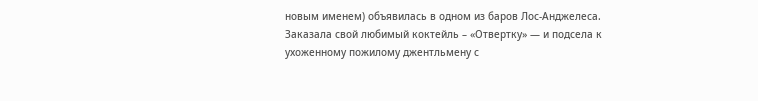новым именем) объявилась в одном из баров Лос-Анджелеса. Заказала свой любимый коктейль – «Отвертку» — и подсела к ухоженному пожилому джентльмену с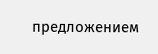предложением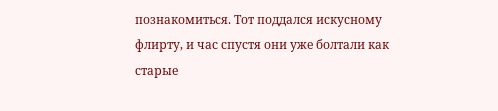познакомиться. Тот поддался искусному флирту, и час спустя они уже болтали как старые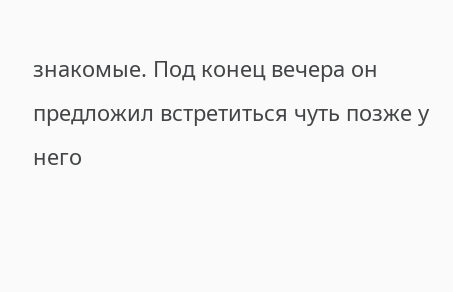знакомые. Под конец вечера он предложил встретиться чуть позже у него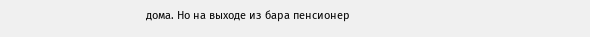дома. Но на выходе из бара пенсионер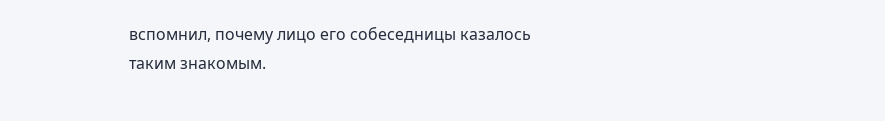вспомнил, почему лицо его собеседницы казалось таким знакомым.